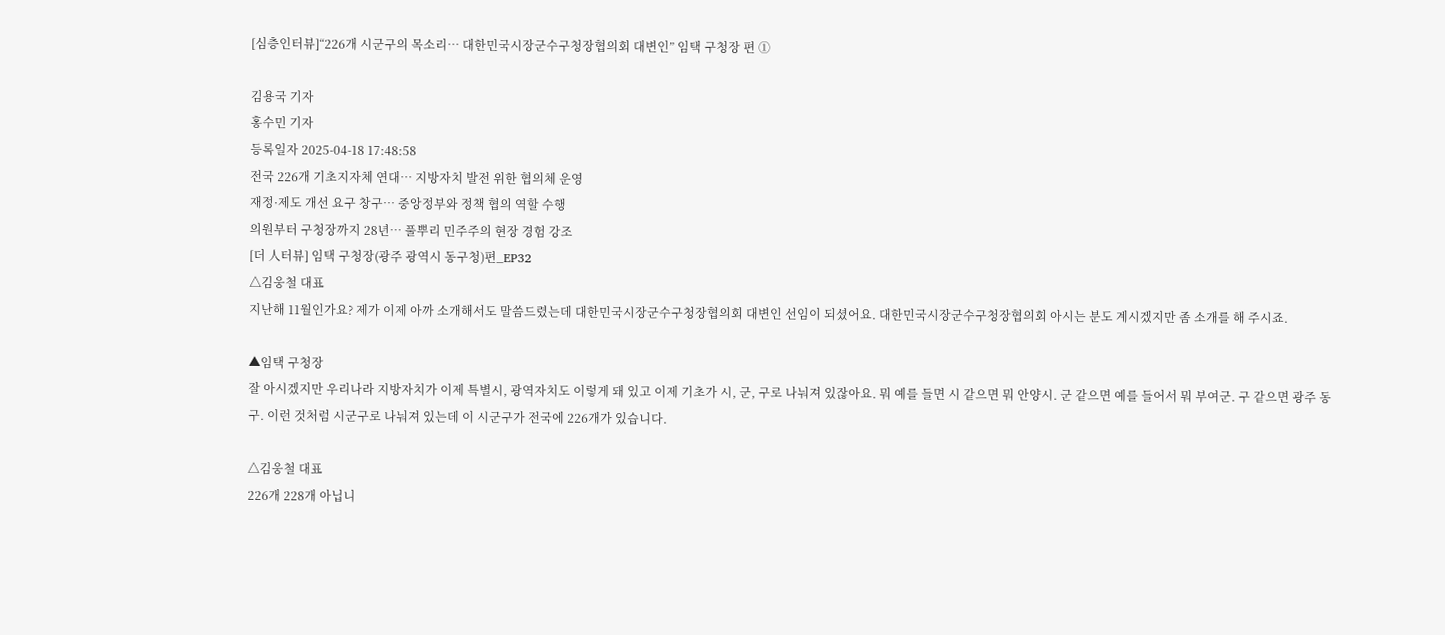[심층인터뷰]“226개 시군구의 목소리… 대한민국시장군수구청장협의회 대변인” 임택 구청장 편 ①

김용국 기자
홍수민 기자
등록일자 2025-04-18 17:48:58
전국 226개 기초지자체 연대… 지방자치 발전 위한 협의체 운영
재정·제도 개선 요구 창구… 중앙정부와 정책 협의 역할 수행
의원부터 구청장까지 28년… 풀뿌리 민주주의 현장 경험 강조
[더 人터뷰] 임택 구청장(광주 광역시 동구청)편_EP32
△김웅철 대표
지난해 11월인가요? 제가 이제 아까 소개해서도 말씀드렸는데 대한민국시장군수구청장협의회 대변인 선임이 되셨어요. 대한민국시장군수구청장협의회 아시는 분도 계시겠지만 좀 소개를 해 주시죠.

▲임택 구청장
잘 아시겠지만 우리나라 지방자치가 이제 특별시, 광역자치도 이렇게 돼 있고 이제 기초가 시, 군, 구로 나눠져 있잖아요. 뭐 예를 들면 시 같으면 뭐 안양시. 군 같으면 예를 들어서 뭐 부여군. 구 같으면 광주 동구. 이런 것처럼 시군구로 나눠져 있는데 이 시군구가 전국에 226개가 있습니다.

△김웅철 대표
226개 228개 아닙니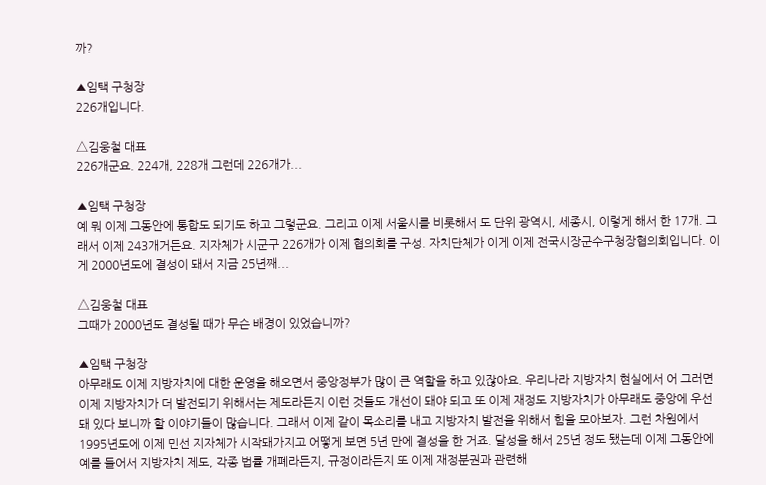까?

▲임택 구청장
226개입니다.

△김웅철 대표
226개군요. 224개, 228개 그런데 226개가...

▲임택 구청장
예 뭐 이제 그동안에 통합도 되기도 하고 그렇군요. 그리고 이제 서울시를 비롯해서 도 단위 광역시, 세종시, 이렇게 해서 한 17개. 그래서 이제 243개거든요. 지자체가 시군구 226개가 이제 협의회를 구성. 자치단체가 이게 이제 전국시장군수구청장협의회입니다. 이게 2000년도에 결성이 돼서 지금 25년째...

△김웅철 대표
그때가 2000년도 결성될 때가 무슨 배경이 있었습니까?

▲임택 구청장
아무래도 이제 지방자치에 대한 운영을 해오면서 중앙정부가 많이 큰 역할을 하고 있잖아요. 우리나라 지방자치 현실에서 어 그러면 이제 지방자치가 더 발전되기 위해서는 제도라든지 이런 것들도 개선이 돼야 되고 또 이제 재정도 지방자치가 아무래도 중앙에 우선돼 있다 보니까 할 이야기들이 많습니다. 그래서 이제 같이 목소리를 내고 지방자치 발전을 위해서 힘을 모아보자. 그런 차원에서 1995년도에 이제 민선 지자체가 시작돼가지고 어떻게 보면 5년 만에 결성을 한 거죠. 달성을 해서 25년 정도 됐는데 이제 그동안에 예를 들어서 지방자치 제도, 각종 법률 개폐라든지, 규정이라든지 또 이제 재정분권과 관련해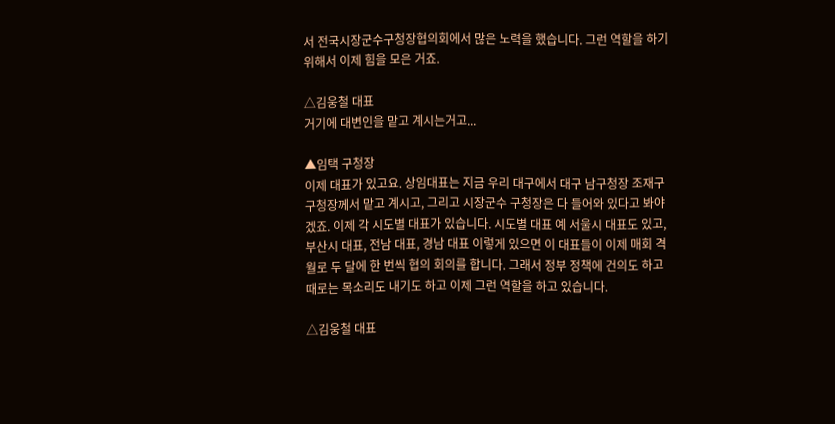서 전국시장군수구청장협의회에서 많은 노력을 했습니다. 그런 역할을 하기 위해서 이제 힘을 모은 거죠.

△김웅철 대표
거기에 대변인을 맡고 계시는거고...

▲임택 구청장
이제 대표가 있고요. 상임대표는 지금 우리 대구에서 대구 남구청장 조재구 구청장께서 맡고 계시고, 그리고 시장군수 구청장은 다 들어와 있다고 봐야겠죠. 이제 각 시도별 대표가 있습니다. 시도별 대표 예 서울시 대표도 있고, 부산시 대표, 전남 대표, 경남 대표 이렇게 있으면 이 대표들이 이제 매회 격월로 두 달에 한 번씩 협의 회의를 합니다. 그래서 정부 정책에 건의도 하고 때로는 목소리도 내기도 하고 이제 그런 역할을 하고 있습니다.

△김웅철 대표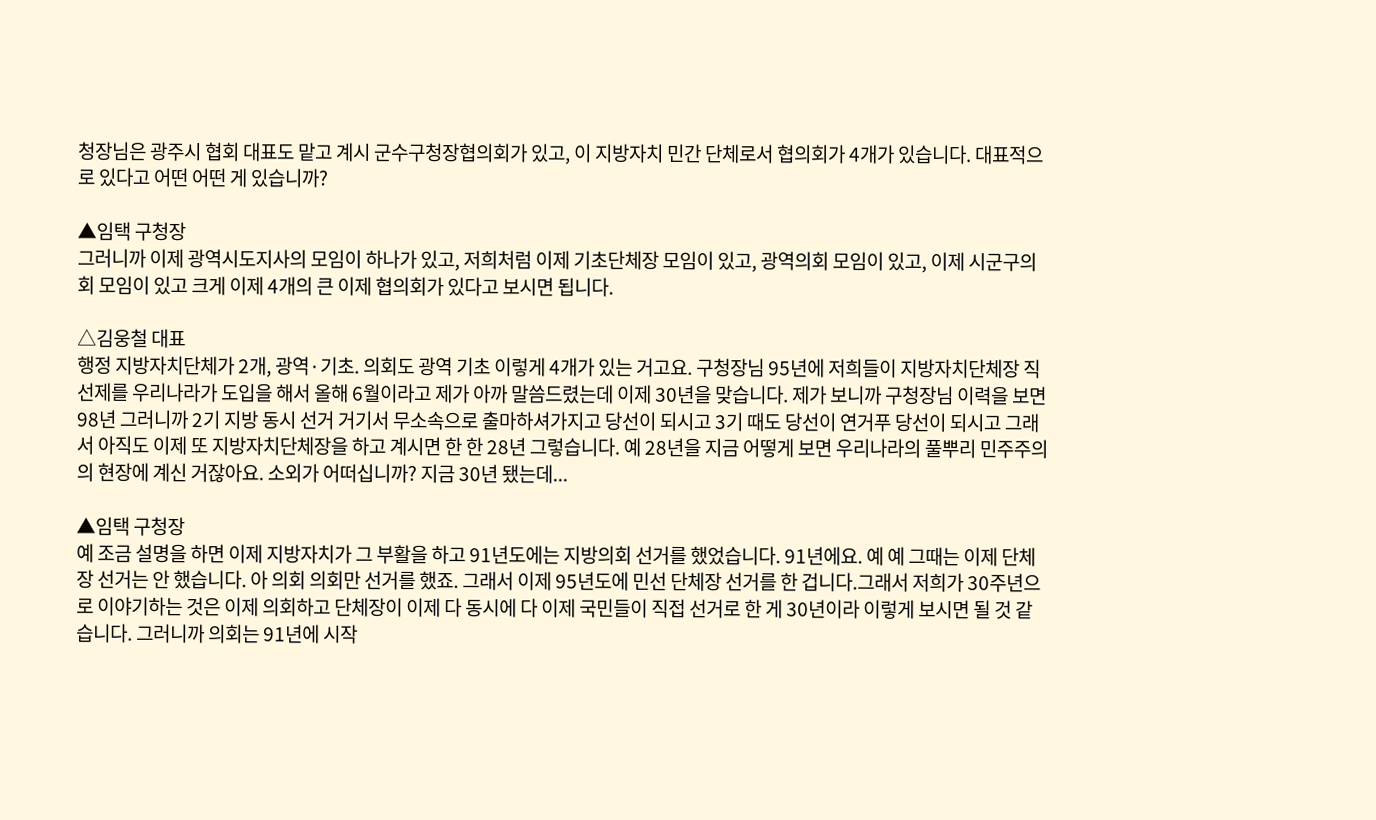청장님은 광주시 협회 대표도 맡고 계시 군수구청장협의회가 있고, 이 지방자치 민간 단체로서 협의회가 4개가 있습니다. 대표적으로 있다고 어떤 어떤 게 있습니까?

▲임택 구청장
그러니까 이제 광역시도지사의 모임이 하나가 있고, 저희처럼 이제 기초단체장 모임이 있고, 광역의회 모임이 있고, 이제 시군구의회 모임이 있고 크게 이제 4개의 큰 이제 협의회가 있다고 보시면 됩니다.

△김웅철 대표
행정 지방자치단체가 2개, 광역·기초. 의회도 광역 기초 이렇게 4개가 있는 거고요. 구청장님 95년에 저희들이 지방자치단체장 직선제를 우리나라가 도입을 해서 올해 6월이라고 제가 아까 말씀드렸는데 이제 30년을 맞습니다. 제가 보니까 구청장님 이력을 보면 98년 그러니까 2기 지방 동시 선거 거기서 무소속으로 출마하셔가지고 당선이 되시고 3기 때도 당선이 연거푸 당선이 되시고 그래서 아직도 이제 또 지방자치단체장을 하고 계시면 한 한 28년 그렇습니다. 예 28년을 지금 어떻게 보면 우리나라의 풀뿌리 민주주의의 현장에 계신 거잖아요. 소외가 어떠십니까? 지금 30년 됐는데...

▲임택 구청장
예 조금 설명을 하면 이제 지방자치가 그 부활을 하고 91년도에는 지방의회 선거를 했었습니다. 91년에요. 예 예 그때는 이제 단체장 선거는 안 했습니다. 아 의회 의회만 선거를 했죠. 그래서 이제 95년도에 민선 단체장 선거를 한 겁니다.그래서 저희가 30주년으로 이야기하는 것은 이제 의회하고 단체장이 이제 다 동시에 다 이제 국민들이 직접 선거로 한 게 30년이라 이렇게 보시면 될 것 같습니다. 그러니까 의회는 91년에 시작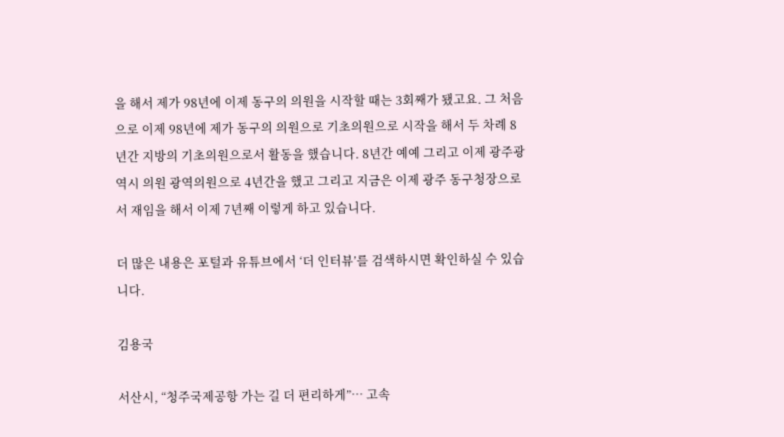을 해서 제가 98년에 이제 동구의 의원을 시작할 때는 3회째가 됐고요. 그 처음으로 이제 98년에 제가 동구의 의원으로 기초의원으로 시작을 해서 두 차례 8년간 지방의 기초의원으로서 활동을 했습니다. 8년간 예예 그리고 이제 광주광역시 의원 광역의원으로 4년간을 했고 그리고 지금은 이제 광주 동구청장으로서 재임을 해서 이제 7년째 이렇게 하고 있습니다.

더 많은 내용은 포털과 유튜브에서 ‘더 인터뷰’를 검색하시면 확인하실 수 있습니다.

김용국

서산시, “청주국제공항 가는 길 더 편리하게”… 고속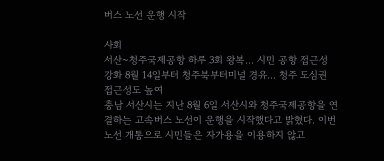버스 노선 운행 시작

사회
서산~청주국제공항 하루 3회 왕복… 시민 공항 접근성 강화 8월 14일부터 청주북부터미널 경유… 청주 도심권 접근성도 높여
충남 서산시는 지난 8월 6일 서산시와 청주국제공항을 연결하는 고속버스 노선이 운행을 시작했다고 밝혔다. 이번 노선 개통으로 시민들은 자가용을 이용하지 않고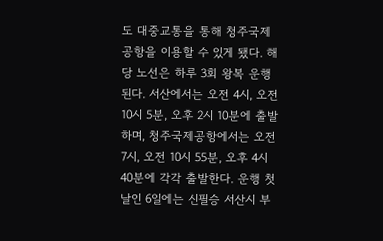도 대중교통을 통해 청주국제공항을 이용할 수 있게 됐다. 해당 노선은 하루 3회 왕복 운행된다. 서산에서는 오전 4시, 오전 10시 5분, 오후 2시 10분에 출발하며, 청주국제공항에서는 오전 7시, 오전 10시 55분, 오후 4시 40분에 각각 출발한다. 운행 첫날인 6일에는 신필승 서산시 부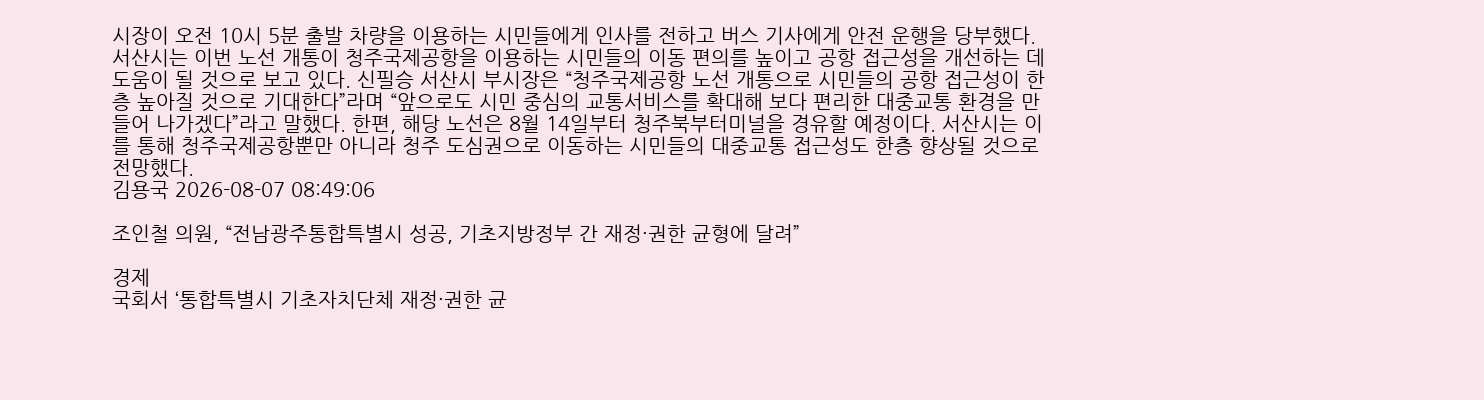시장이 오전 10시 5분 출발 차량을 이용하는 시민들에게 인사를 전하고 버스 기사에게 안전 운행을 당부했다. 서산시는 이번 노선 개통이 청주국제공항을 이용하는 시민들의 이동 편의를 높이고 공항 접근성을 개선하는 데 도움이 될 것으로 보고 있다. 신필승 서산시 부시장은 “청주국제공항 노선 개통으로 시민들의 공항 접근성이 한층 높아질 것으로 기대한다”라며 “앞으로도 시민 중심의 교통서비스를 확대해 보다 편리한 대중교통 환경을 만들어 나가겠다”라고 말했다. 한편, 해당 노선은 8월 14일부터 청주북부터미널을 경유할 예정이다. 서산시는 이를 통해 청주국제공항뿐만 아니라 청주 도심권으로 이동하는 시민들의 대중교통 접근성도 한층 향상될 것으로 전망했다.
김용국 2026-08-07 08:49:06

조인철 의원, “전남광주통합특별시 성공, 기초지방정부 간 재정·권한 균형에 달려”

경제
국회서 ‘통합특별시 기초자치단체 재정·권한 균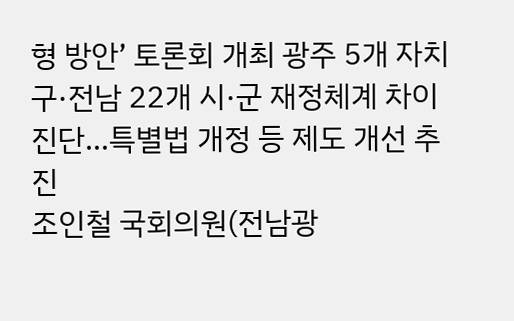형 방안’ 토론회 개최 광주 5개 자치구·전남 22개 시·군 재정체계 차이 진단…특별법 개정 등 제도 개선 추진
조인철 국회의원(전남광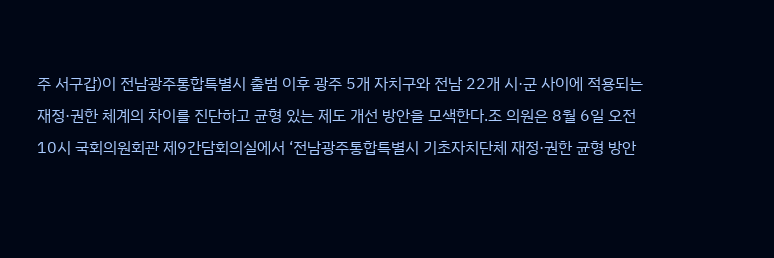주 서구갑)이 전남광주통합특별시 출범 이후 광주 5개 자치구와 전남 22개 시·군 사이에 적용되는 재정·권한 체계의 차이를 진단하고 균형 있는 제도 개선 방안을 모색한다.조 의원은 8월 6일 오전 10시 국회의원회관 제9간담회의실에서 ‘전남광주통합특별시 기초자치단체 재정·권한 균형 방안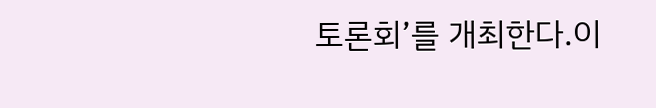토론회’를 개최한다.이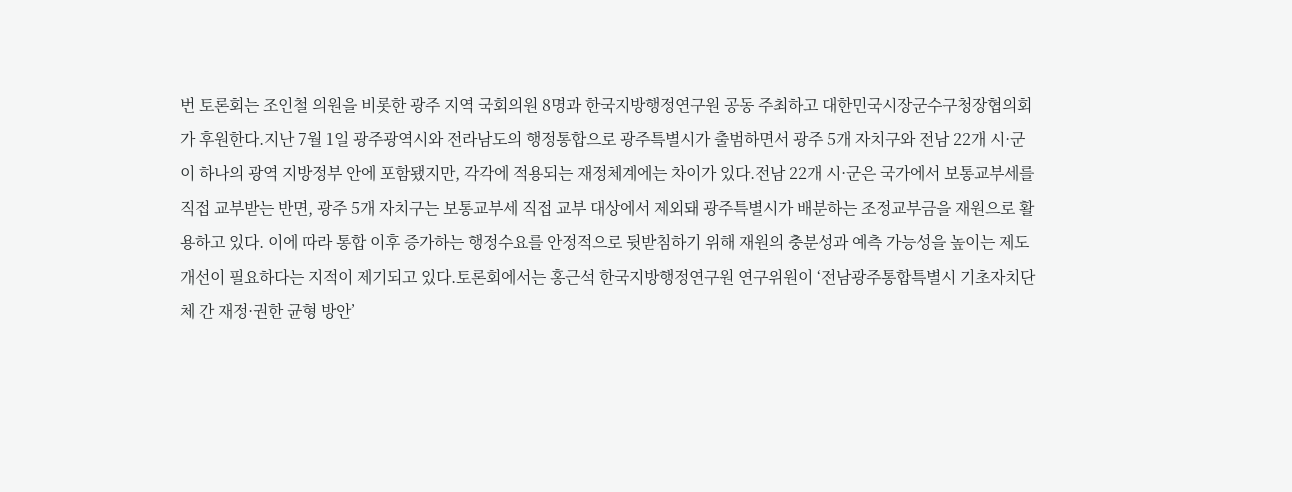번 토론회는 조인철 의원을 비롯한 광주 지역 국회의원 8명과 한국지방행정연구원 공동 주최하고 대한민국시장군수구청장협의회가 후원한다.지난 7월 1일 광주광역시와 전라남도의 행정통합으로 광주특별시가 출범하면서 광주 5개 자치구와 전남 22개 시·군이 하나의 광역 지방정부 안에 포함됐지만, 각각에 적용되는 재정체계에는 차이가 있다.전남 22개 시·군은 국가에서 보통교부세를 직접 교부받는 반면, 광주 5개 자치구는 보통교부세 직접 교부 대상에서 제외돼 광주특별시가 배분하는 조정교부금을 재원으로 활용하고 있다. 이에 따라 통합 이후 증가하는 행정수요를 안정적으로 뒷받침하기 위해 재원의 충분성과 예측 가능성을 높이는 제도 개선이 필요하다는 지적이 제기되고 있다.토론회에서는 홍근석 한국지방행정연구원 연구위원이 ‘전남광주통합특별시 기초자치단체 간 재정·권한 균형 방안’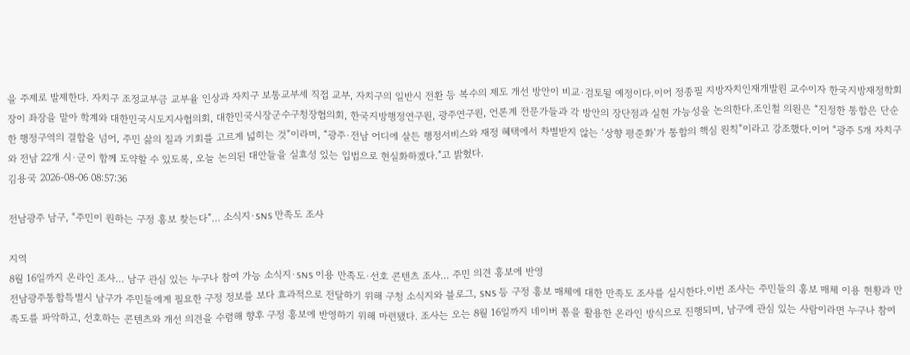을 주제로 발제한다. 자치구 조정교부금 교부율 인상과 자치구 보통교부세 직접 교부, 자치구의 일반시 전환 등 복수의 제도 개선 방안이 비교·검토될 예정이다.이어 정종필 지방자치인재개발원 교수이자 한국지방재정학회장이 좌장을 맡아 학계와 대한민국시도지사협의회, 대한민국시장군수구청장협의회, 한국지방행정연구원, 광주연구원, 언론계 전문가들과 각 방안의 장단점과 실현 가능성을 논의한다.조인철 의원은 “진정한 통합은 단순한 행정구역의 결합을 넘어, 주민 삶의 질과 기회를 고르게 넓히는 것”이라며, “광주·전남 어디에 살든 행정서비스와 재정 혜택에서 차별받지 않는 ‘상향 평준화’가 통합의 핵심 원칙”이라고 강조했다.이어 “광주 5개 자치구와 전남 22개 시·군이 함께 도약할 수 있도록, 오늘 논의된 대안들을 실효성 있는 입법으로 현실화하겠다.”고 밝혔다.
김용국 2026-08-06 08:57:36

전남광주 남구, “주민이 원하는 구정 홍보 찾는다”… 소식지·SNS 만족도 조사

지역
8월 16일까지 온라인 조사… 남구 관심 있는 누구나 참여 가능 소식지·SNS 이용 만족도·선호 콘텐츠 조사… 주민 의견 홍보에 반영
전남광주통합특별시 남구가 주민들에게 필요한 구정 정보를 보다 효과적으로 전달하기 위해 구청 소식지와 블로그, SNS 등 구정 홍보 매체에 대한 만족도 조사를 실시한다.이번 조사는 주민들의 홍보 매체 이용 현황과 만족도를 파악하고, 선호하는 콘텐츠와 개선 의견을 수렴해 향후 구정 홍보에 반영하기 위해 마련됐다. 조사는 오는 8월 16일까지 네이버 폼을 활용한 온라인 방식으로 진행되며, 남구에 관심 있는 사람이라면 누구나 참여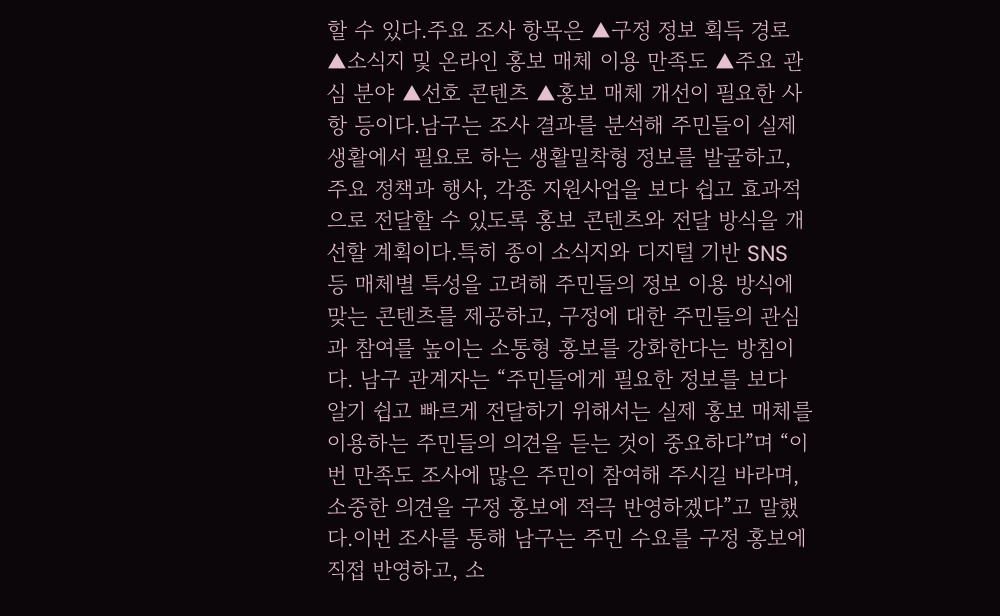할 수 있다.주요 조사 항목은 ▲구정 정보 획득 경로 ▲소식지 및 온라인 홍보 매체 이용 만족도 ▲주요 관심 분야 ▲선호 콘텐츠 ▲홍보 매체 개선이 필요한 사항 등이다.남구는 조사 결과를 분석해 주민들이 실제 생활에서 필요로 하는 생활밀착형 정보를 발굴하고, 주요 정책과 행사, 각종 지원사업을 보다 쉽고 효과적으로 전달할 수 있도록 홍보 콘텐츠와 전달 방식을 개선할 계획이다.특히 종이 소식지와 디지털 기반 SNS 등 매체별 특성을 고려해 주민들의 정보 이용 방식에 맞는 콘텐츠를 제공하고, 구정에 대한 주민들의 관심과 참여를 높이는 소통형 홍보를 강화한다는 방침이다. 남구 관계자는 “주민들에게 필요한 정보를 보다 알기 쉽고 빠르게 전달하기 위해서는 실제 홍보 매체를 이용하는 주민들의 의견을 듣는 것이 중요하다”며 “이번 만족도 조사에 많은 주민이 참여해 주시길 바라며, 소중한 의견을 구정 홍보에 적극 반영하겠다”고 말했다.이번 조사를 통해 남구는 주민 수요를 구정 홍보에 직접 반영하고, 소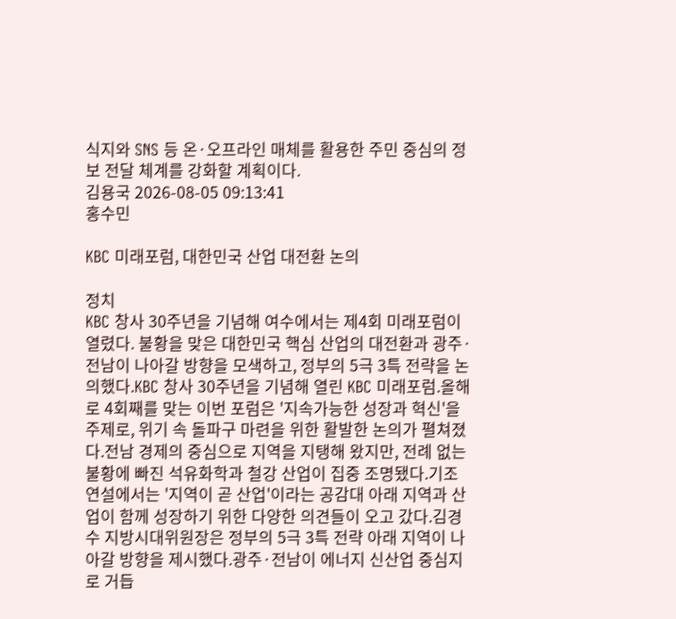식지와 SNS 등 온·오프라인 매체를 활용한 주민 중심의 정보 전달 체계를 강화할 계획이다.
김용국 2026-08-05 09:13:41
홍수민

KBC 미래포럼, 대한민국 산업 대전환 논의

정치
KBC 창사 30주년을 기념해 여수에서는 제4회 미래포럼이 열렸다. 불황을 맞은 대한민국 핵심 산업의 대전환과 광주·전남이 나아갈 방향을 모색하고, 정부의 5극 3특 전략을 논의했다.KBC 창사 30주년을 기념해 열린 KBC 미래포럼.올해로 4회째를 맞는 이번 포럼은 '지속가능한 성장과 혁신'을 주제로, 위기 속 돌파구 마련을 위한 활발한 논의가 펼쳐졌다.전남 경제의 중심으로 지역을 지탱해 왔지만, 전례 없는 불황에 빠진 석유화학과 철강 산업이 집중 조명됐다.기조 연설에서는 '지역이 곧 산업'이라는 공감대 아래 지역과 산업이 함께 성장하기 위한 다양한 의견들이 오고 갔다.김경수 지방시대위원장은 정부의 5극 3특 전략 아래 지역이 나아갈 방향을 제시했다.광주·전남이 에너지 신산업 중심지로 거듭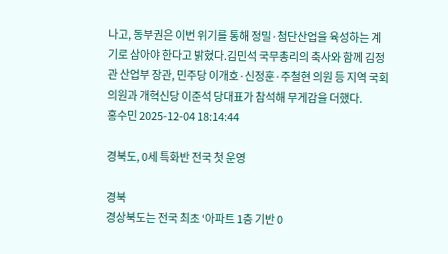나고, 동부권은 이번 위기를 통해 정밀·첨단산업을 육성하는 계기로 삼아야 한다고 밝혔다.김민석 국무총리의 축사와 함께 김정관 산업부 장관, 민주당 이개호·신정훈·주철현 의원 등 지역 국회의원과 개혁신당 이준석 당대표가 참석해 무게감을 더했다.
홍수민 2025-12-04 18:14:44

경북도, 0세 특화반 전국 첫 운영

경북
경상북도는 전국 최초 ‘아파트 1층 기반 0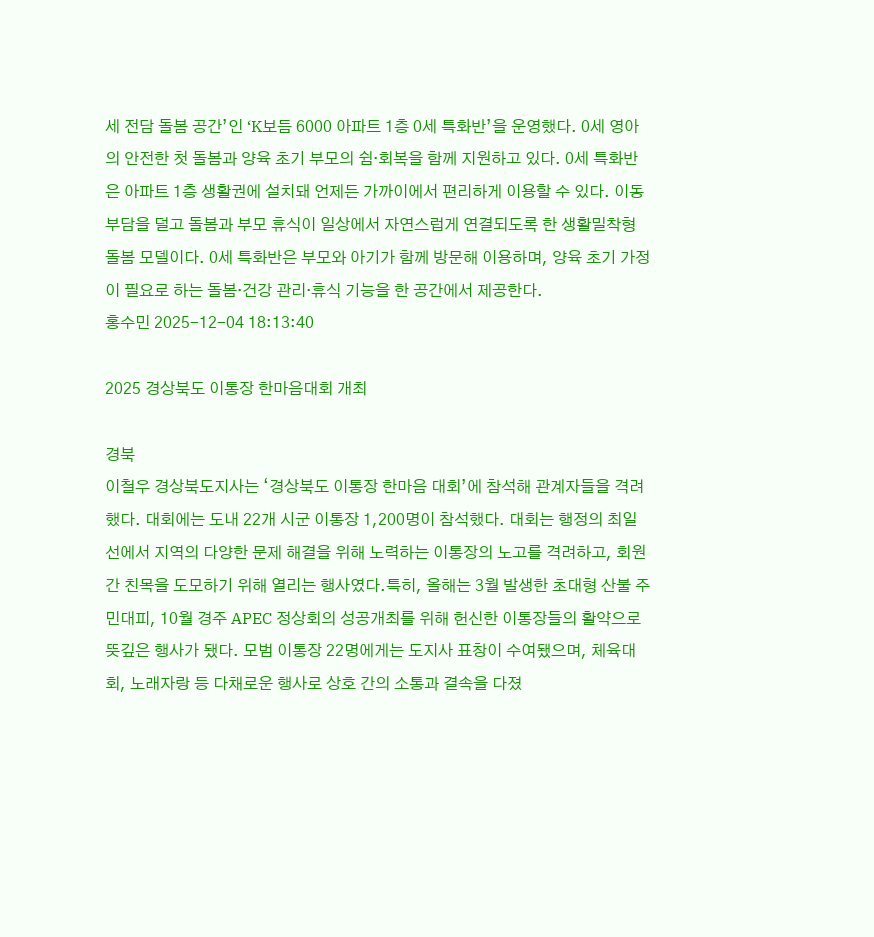세 전담 돌봄 공간’인 ‘K보듬 6000 아파트 1층 0세 특화반’을 운영했다. 0세 영아의 안전한 첫 돌봄과 양육 초기 부모의 쉼·회복을 함께 지원하고 있다. 0세 특화반은 아파트 1층 생활권에 설치돼 언제든 가까이에서 편리하게 이용할 수 있다. 이동 부담을 덜고 돌봄과 부모 휴식이 일상에서 자연스럽게 연결되도록 한 생활밀착형 돌봄 모델이다. 0세 특화반은 부모와 아기가 함께 방문해 이용하며, 양육 초기 가정이 필요로 하는 돌봄·건강 관리·휴식 기능을 한 공간에서 제공한다.
홍수민 2025-12-04 18:13:40

2025 경상북도 이통장 한마음대회 개최

경북
이철우 경상북도지사는 ‘경상북도 이통장 한마음 대회’에 참석해 관계자들을 격려했다. 대회에는 도내 22개 시군 이통장 1,200명이 참석했다. 대회는 행정의 최일선에서 지역의 다양한 문제 해결을 위해 노력하는 이통장의 노고를 격려하고, 회원 간 친목을 도모하기 위해 열리는 행사였다.특히, 올해는 3월 발생한 초대형 산불 주민대피, 10월 경주 APEC 정상회의 성공개최를 위해 헌신한 이통장들의 활약으로 뜻깊은 행사가 됐다. 모범 이통장 22명에게는 도지사 표창이 수여됐으며, 체육대회, 노래자랑 등 다채로운 행사로 상호 간의 소통과 결속을 다졌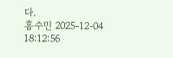다.
홍수민 2025-12-04 18:12:56